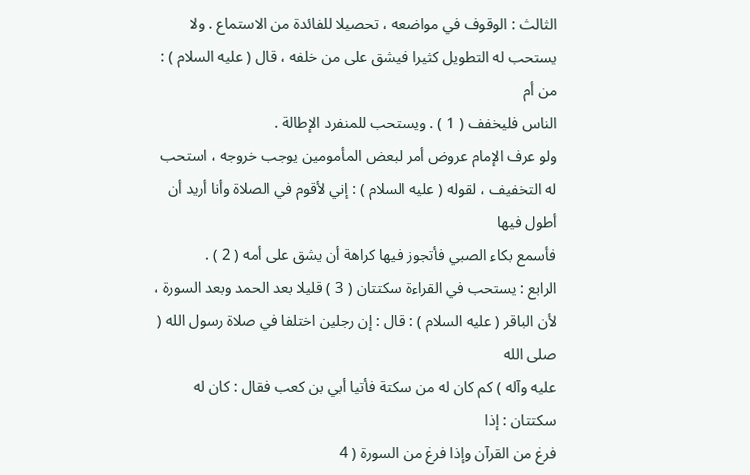الثالث : الوقوف في مواضعه ، تحصيلا للفائدة من الاستماع . ولا
يستحب له التطويل كثيرا فيشق على من خلفه ، قال ( عليه السلام ) : من أم
الناس فليخفف ( 1 ) . ويستحب للمنفرد الإطالة .
ولو عرف الإمام عروض أمر لبعض المأمومين يوجب خروجه ، استحب
له التخفيف ، لقوله ( عليه السلام ) : إني لأقوم في الصلاة وأنا أريد أن أطول فيها
فأسمع بكاء الصبي فأتجوز فيها كراهة أن يشق على أمه ( 2 ) .
الرابع : يستحب في القراءة سكتتان ( 3 ) قليلا بعد الحمد وبعد السورة ،
لأن الباقر ( عليه السلام ) : قال : إن رجلين اختلفا في صلاة رسول الله ( صلى الله
عليه وآله ) كم كان له من سكتة فأتيا أبي بن كعب فقال : كان له سكتتان : إذا
فرغ من القرآن وإذا فرغ من السورة ( 4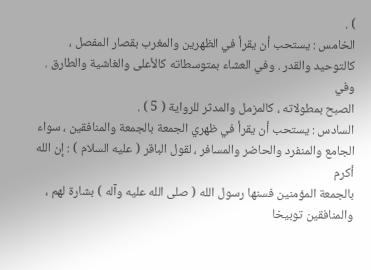) .
الخامس : يستحب أن يقرأ في الظهرين والمغرب بقصار المفصل ،
كالتوحيد والقدر . وفي العشاء بمتوسطاته كالأعلى والغاشية والطارق . وفي
الصبح بمطولاته ، كالمزمل والمدثر للرواية ( 5 ) .
السادس : يستحب أن يقرأ في ظهري الجمعة بالجمعة والمنافقين ، سواء
الجامع والمنفرد والحاضر والمسافر ، لقول الباقر ( عليه السلام ) : إن الله أكرم
بالجمعة المؤمنين فسنها رسول الله ( صلى الله عليه وآله ) بشارة لهم ، والمنافقين توبيخا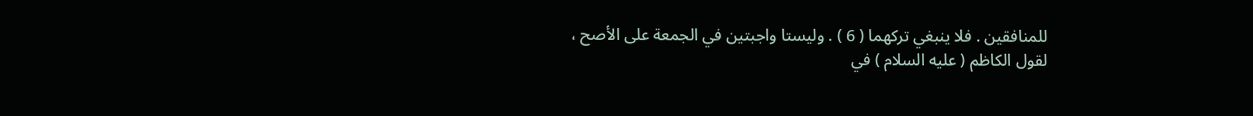للمنافقين . فلا ينبغي تركهما ( 6 ) . وليستا واجبتين في الجمعة على الأصح ،
لقول الكاظم ( عليه السلام ) في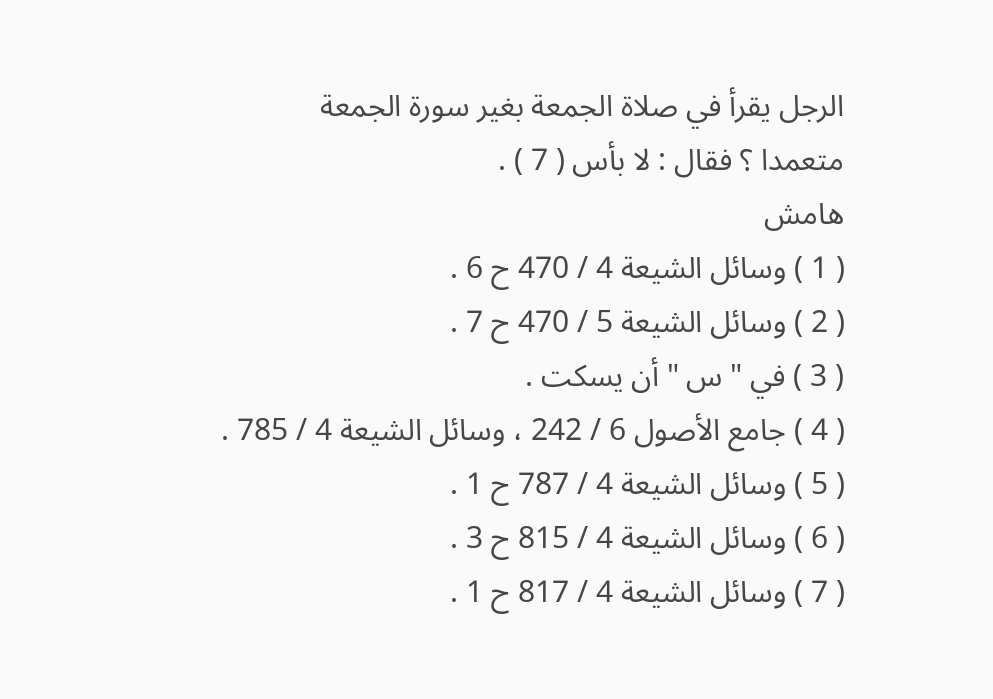الرجل يقرأ في صلاة الجمعة بغير سورة الجمعة
متعمدا ؟ فقال : لا بأس ( 7 ) .
هامش
( 1 ) وسائل الشيعة 4 / 470 ح 6 .
( 2 ) وسائل الشيعة 5 / 470 ح 7 .
( 3 ) في " س " أن يسكت .
( 4 ) جامع الأصول 6 / 242 ، وسائل الشيعة 4 / 785 .
( 5 ) وسائل الشيعة 4 / 787 ح 1 .
( 6 ) وسائل الشيعة 4 / 815 ح 3 .
( 7 ) وسائل الشيعة 4 / 817 ح 1 .